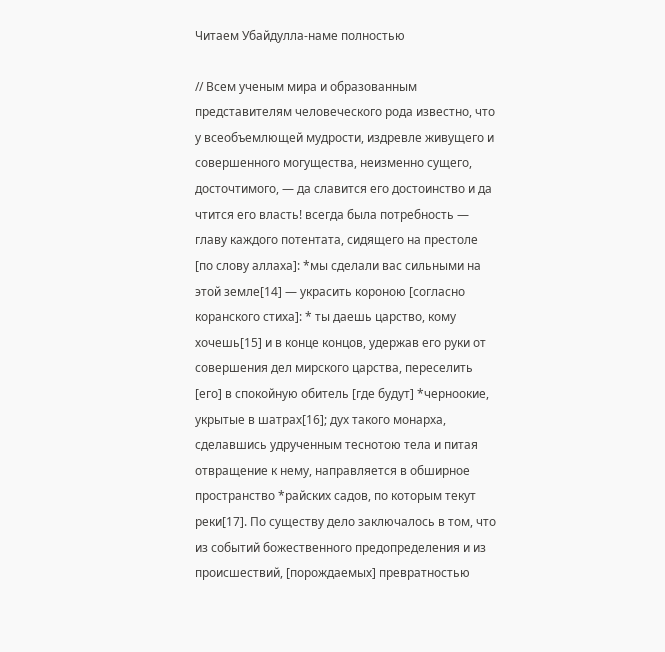Читаем Убайдулла-наме полностью

// Всем ученым мира и образованным представителям человеческого рода известно, что у всеобъемлющей мудрости, издревле живущего и совершенного могущества, неизменно сущего, досточтимого, — да славится его достоинство и да чтится его власть! всегда была потребность — главу каждого потентата, сидящего на престоле [по слову аллаха]: *мы сделали вас сильными на этой земле[14] — украсить короною [согласно коранского стиха]: * ты даешь царство, кому хочешь[15] и в конце концов, удержав его руки от совершения дел мирского царства, переселить [его] в спокойную обитель [где будут] *черноокие, укрытые в шатрах[16]; дух такого монарха, сделавшись удрученным теснотою тела и питая отвращение к нему, направляется в обширное пространство *райских садов, по которым текут реки[17]. По существу дело заключалось в том, что из событий божественного предопределения и из происшествий, [порождаемых] превратностью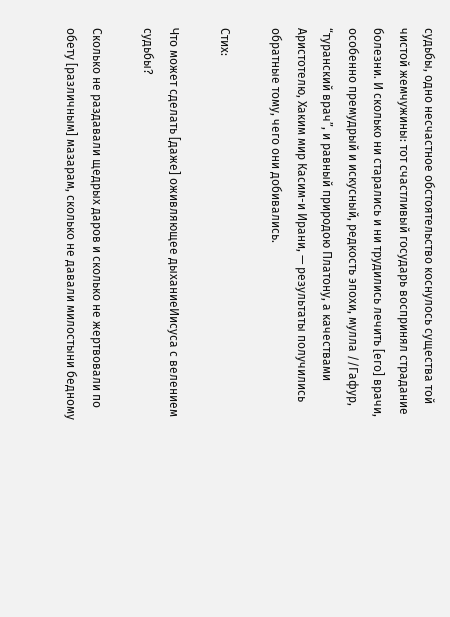судьбы, одно несчастное обстоятельство коснулось существа той чистой жемчужины: тот счастливый государь воспринял страдание болезни. И сколько ни старались и ни трудились лечить [его] врачи, особенно премудрый и искусный, редкость эпохи, мулла //Гафур, “туранский врач”, и равный природою Платону, а качествами Аристотелю, Хаким мир Касим-и Ирани, — результаты получились обратные тому, чего они добивались.

Стих:

Что может сделать [даже] оживляющее дыханиеИисуса с велением судьбы?

Сколько не раздавали щедрых даров и сколько не жертвовали по обету [различным] мазарам, сколько не давали милостыни бедному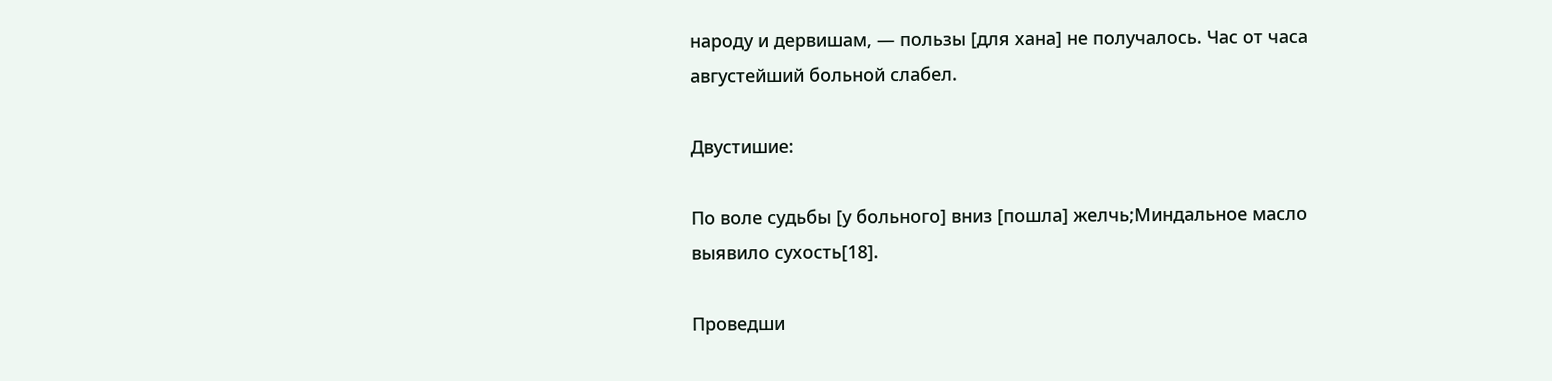народу и дервишам, — пользы [для хана] не получалось. Час от часа августейший больной слабел.

Двустишие:

По воле судьбы [у больного] вниз [пошла] желчь;Миндальное масло выявило сухость[18].

Проведши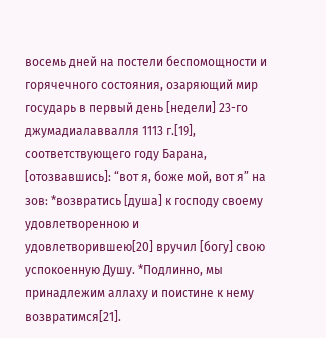восемь дней на постели беспомощности и горячечного состояния, озаряющий мир государь в первый день [недели] 23-го джумадиалаввалля 1113 г.[19], соответствующего году Барана, [отозвавшись]: “вот я, боже мой, вот я” на зов: *возвратись [душа] к господу своему удовлетворенною и удовлетворившею[20] вручил [богу] свою успокоенную Душу. *Подлинно, мы принадлежим аллаху и поистине к нему возвратимся[21].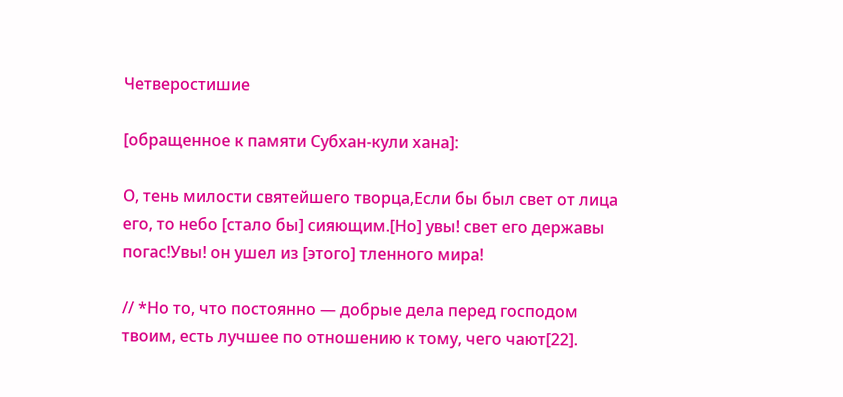Четверостишие

[обращенное к памяти Субхан-кули хана]:

О, тень милости святейшего творца,Если бы был свет от лица его, то небо [стало бы] сияющим.[Но] увы! свет его державы погас!Увы! он ушел из [этого] тленного мира!

// *Но то, что постоянно — добрые дела перед господом твоим, есть лучшее по отношению к тому, чего чают[22].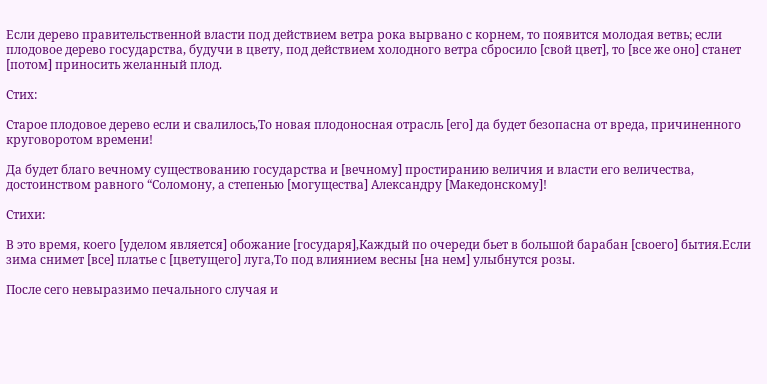Если дерево правительственной власти под действием ветра рока вырвано с корнем, то появится молодая ветвь; если плодовое дерево государства, будучи в цвету, под действием холодного ветра сбросило [свой цвет], то [все же оно] станет [потом] приносить желанный плод.

Стих:

Старое плодовое дерево если и свалилось,То новая плодоносная отрасль [его] да будет безопасна от вреда, причиненного круговоротом времени!

Да будет благо вечному существованию государства и [вечному] простиранию величия и власти его величества, достоинством равного “Соломону, а степенью [могущества] Александру [Македонскому]!

Стихи:

В это время, коего [уделом является] обожание [государя],Каждый по очереди бьет в большой барабан [своего] бытия.Если зима снимет [все] платье с [цветущего] луга,То под влиянием весны [на нем] улыбнутся розы.

После сего невыразимо печального случая и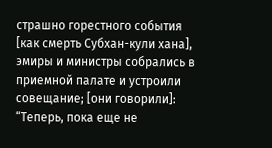страшно горестного события [как смерть Субхан-кули хана], эмиры и министры собрались в приемной палате и устроили совещание; [они говорили]: “Теперь, пока еще не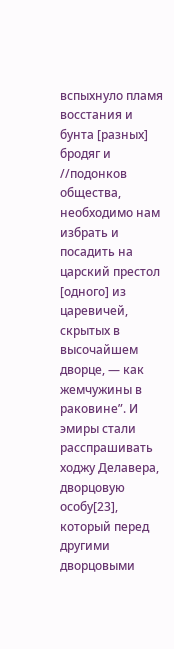вспыхнуло пламя восстания и бунта [разных] бродяг и //подонков общества, необходимо нам избрать и посадить на царский престол [одного] из царевичей, скрытых в высочайшем дворце, — как жемчужины в раковине”. И эмиры стали расспрашивать ходжу Делавера, дворцовую особу[23], который перед другими дворцовыми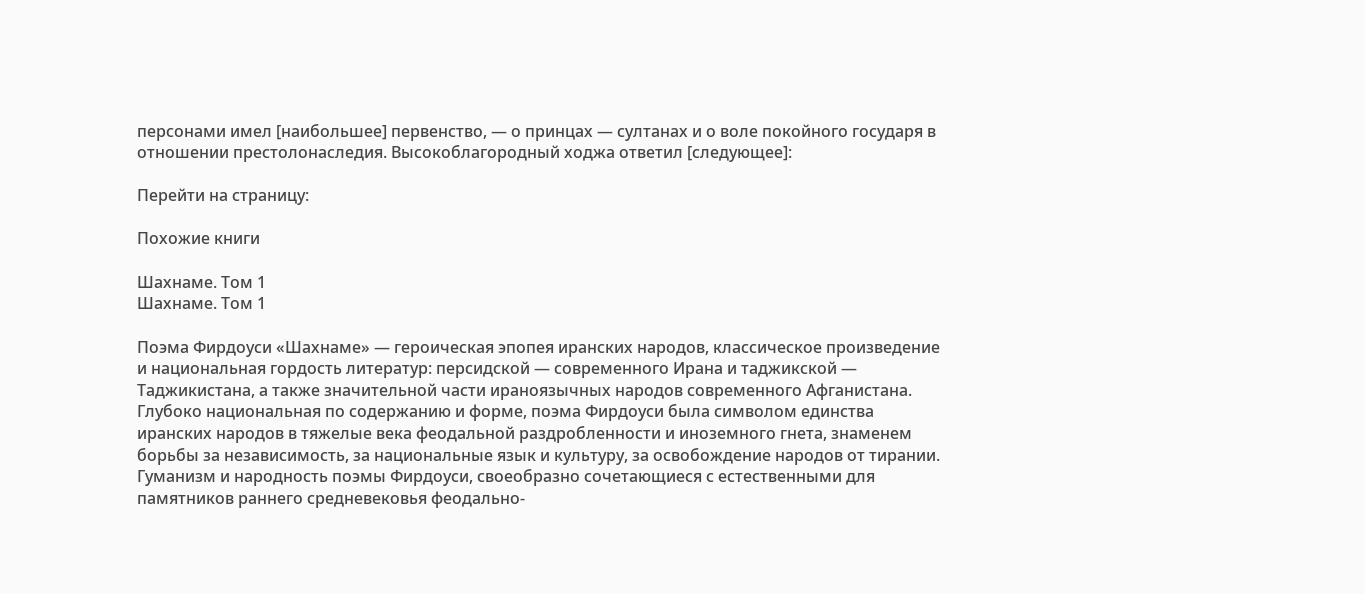персонами имел [наибольшее] первенство, — о принцах — султанах и о воле покойного государя в отношении престолонаследия. Высокоблагородный ходжа ответил [следующее]:

Перейти на страницу:

Похожие книги

Шахнаме. Том 1
Шахнаме. Том 1

Поэма Фирдоуси «Шахнаме» — героическая эпопея иранских народов, классическое произведение и национальная гордость литератур: персидской — современного Ирана и таджикской —  Таджикистана, а также значительной части ираноязычных народов современного Афганистана. Глубоко национальная по содержанию и форме, поэма Фирдоуси была символом единства иранских народов в тяжелые века феодальной раздробленности и иноземного гнета, знаменем борьбы за независимость, за национальные язык и культуру, за освобождение народов от тирании. Гуманизм и народность поэмы Фирдоуси, своеобразно сочетающиеся с естественными для памятников раннего средневековья феодально-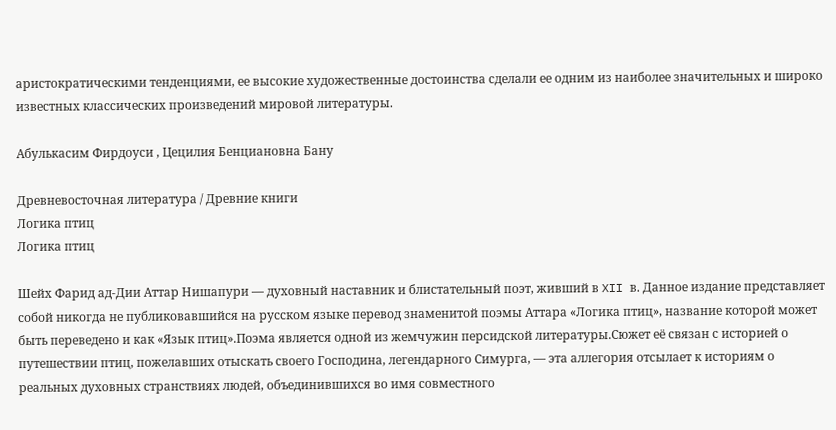аристократическими тенденциями, ее высокие художественные достоинства сделали ее одним из наиболее значительных и широко известных классических произведений мировой литературы.

Абулькасим Фирдоуси , Цецилия Бенциановна Бану

Древневосточная литература / Древние книги
Логика птиц
Логика птиц

Шейх Фарид ад-Дии Аттар Нишапури — духовный наставник и блистательный поэт, живший в XII в. Данное издание представляет собой никогда не публиковавшийся на русском языке перевод знаменитой поэмы Аттара «Логика птиц», название которой может быть переведено и как «Язык птиц».Поэма является одной из жемчужин персидской литературы.Сюжет её связан с историей о путешествии птиц, пожелавших отыскать своего Господина, легендарного Симурга, — эта аллегория отсылает к историям о реальных духовных странствиях людей, объединившихся во имя совместного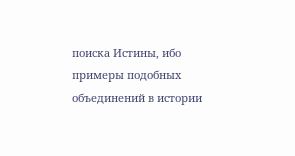поиска Истины, ибо примеры подобных объединений в истории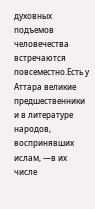духовных подъемов человечества встречаются повсеместно.Есть у Аттара великие предшественники и в литературе народов, воспринявших ислам, —в их числе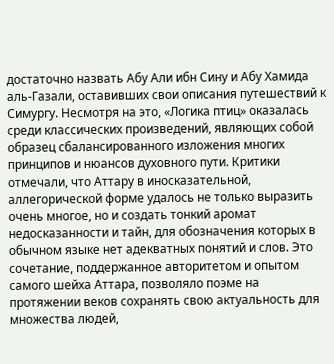достаточно назвать Абу Али ибн Сину и Абу Хамида аль-Газали, оставивших свои описания путешествий к Симургу. Несмотря на это, «Логика птиц» оказалась среди классических произведений, являющих собой образец сбалансированного изложения многих принципов и нюансов духовного пути. Критики отмечали, что Аттару в иносказательной, аллегорической форме удалось не только выразить очень многое, но и создать тонкий аромат недосказанности и тайн, для обозначения которых в обычном языке нет адекватных понятий и слов. Это сочетание, поддержанное авторитетом и опытом самого шейха Аттара, позволяло поэме на протяжении веков сохранять свою актуальность для множества людей,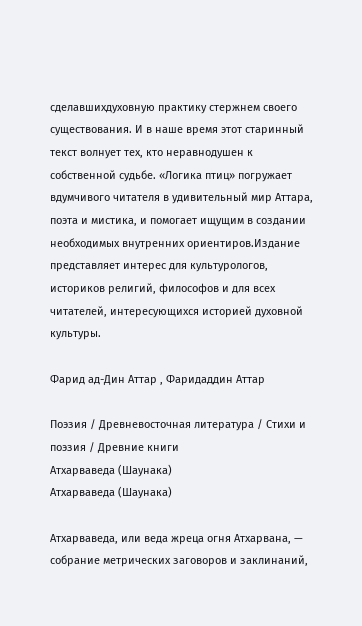сделавшихдуховную практику стержнем своего существования. И в наше время этот старинный текст волнует тех, кто неравнодушен к собственной судьбе. «Логика птиц» погружает вдумчивого читателя в удивительный мир Аттара, поэта и мистика, и помогает ищущим в создании необходимых внутренних ориентиров.Издание представляет интерес для культурологов, историков религий, философов и для всех читателей, интересующихся историей духовной культуры.

Фарид ад-Дин Аттар , Фаридаддин Аттар

Поэзия / Древневосточная литература / Стихи и поэзия / Древние книги
Атхарваведа (Шаунака)
Атхарваведа (Шаунака)

Атхарваведа, или веда жреца огня Атхарвана, — собрание метрических заговоров и заклинаний,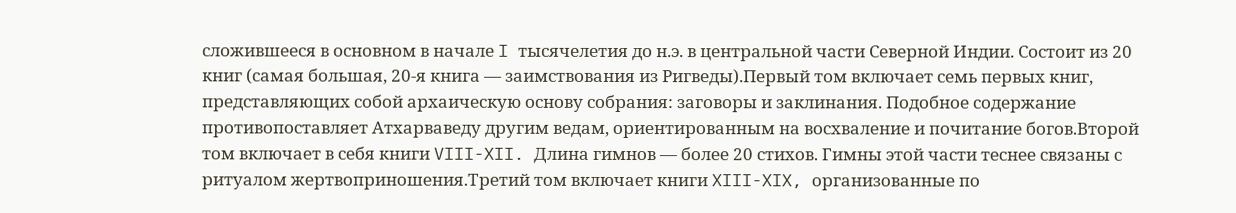сложившееся в основном в начале I тысячелетия до н.э. в центральной части Северной Индии. Состоит из 20 книг (самая большая, 20-я книга — заимствования из Ригведы).Первый том включает семь первых книг, представляющих собой архаическую основу собрания: заговоры и заклинания. Подобное содержание противопоставляет Атхарваведу другим ведам, ориентированным на восхваление и почитание богов.Второй том включает в себя книги VIII-XII. Длина гимнов — более 20 стихов. Гимны этой части теснее связаны с ритуалом жертвоприношения.Третий том включает книги XIII-XIX, организованные по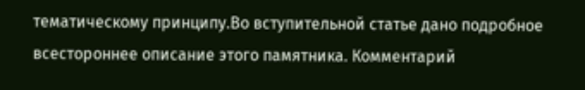тематическому принципу.Во вступительной статье дано подробное всестороннее описание этого памятника. Комментарий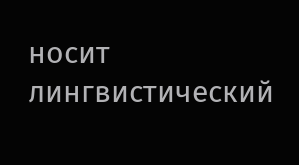носит лингвистический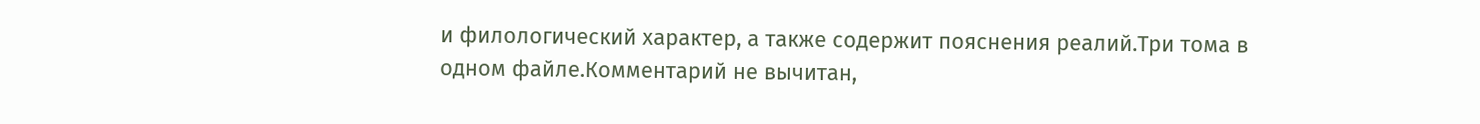и филологический характер, а также содержит пояснения реалий.Три тома в одном файле.Комментарий не вычитан,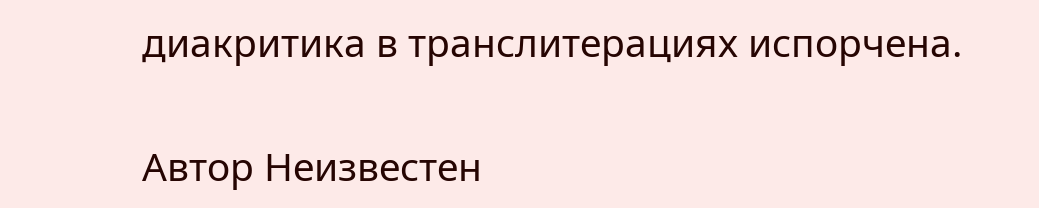диакритика в транслитерациях испорчена.

Автор Неизвестен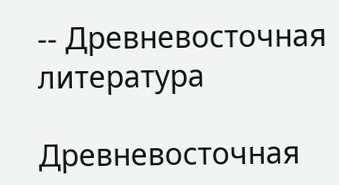-- Древневосточная литература

Древневосточная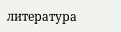литература